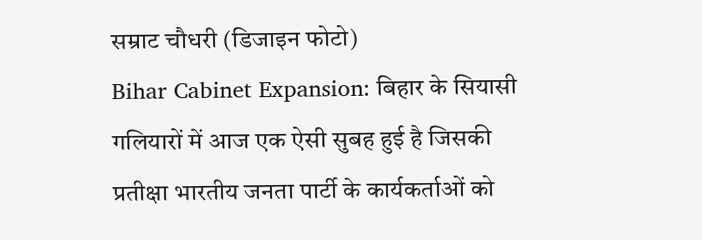सम्राट चौधरी (डिजाइन फोटो)
Bihar Cabinet Expansion: बिहार के सियासी गलियारों में आज एक ऐसी सुबह हुई है जिसकी प्रतीक्षा भारतीय जनता पार्टी के कार्यकर्ताओं को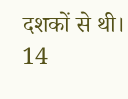दशकों से थी। 14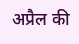अप्रैल की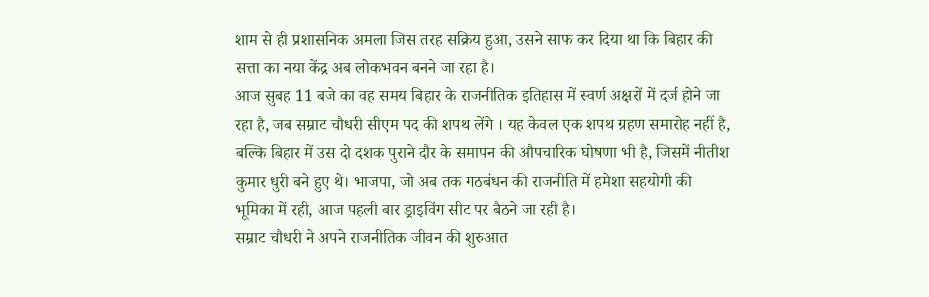शाम से ही प्रशासनिक अमला जिस तरह सक्रिय हुआ, उसने साफ कर दिया था कि बिहार की सत्ता का नया केंद्र अब लोकभवन बनने जा रहा है।
आज सुबह 11 बजे का वह समय बिहार के राजनीतिक इतिहास में स्वर्ण अक्षरों में दर्ज होने जा रहा है, जब सम्राट चौधरी सीएम पद की शपथ लेंगे । यह केवल एक शपथ ग्रहण समारोह नहीं है, बल्कि बिहार में उस दो दशक पुराने दौर के समापन की औपचारिक घोषणा भी है, जिसमें नीतीश कुमार धुरी बने हुए थे। भाजपा, जो अब तक गठबंधन की राजनीति में हमेशा सहयोगी की भूमिका में रही, आज पहली बार ड्राइविंग सीट पर बैठने जा रही है।
सम्राट चौधरी ने अपने राजनीतिक जीवन की शुरुआत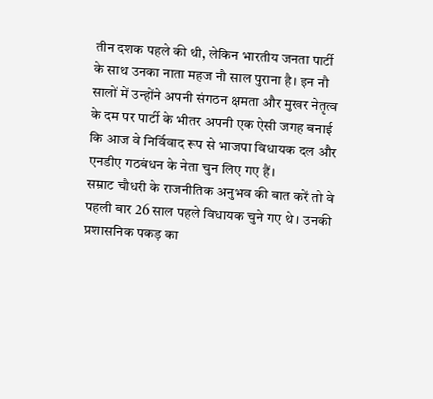तीन दशक पहले की थी, लेकिन भारतीय जनता पार्टी के साथ उनका नाता महज नौ साल पुराना है। इन नौ सालों में उन्होंने अपनी संगठन क्षमता और मुखर नेतृत्व के दम पर पार्टी के भीतर अपनी एक ऐसी जगह बनाई कि आज वे निर्विवाद रूप से भाजपा विधायक दल और एनडीए गठबंधन के नेता चुन लिए गए हैं।
सम्राट चौधरी के राजनीतिक अनुभव की बात करें तो वे पहली बार 26 साल पहले विधायक चुने गए थे। उनकी प्रशासनिक पकड़ का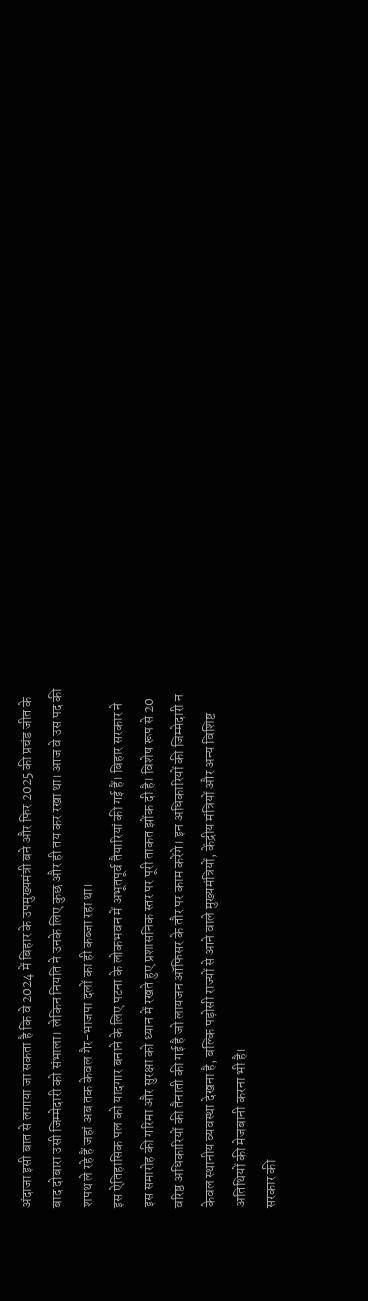अंदाजा इसी बात से लगाया जा सकता है कि वे 2024 में बिहार के उपमुख्यमंत्री बने और फिर 2025 की प्रचंड जीत के बाद दोबारा उसी जिम्मेदारी को संभाला। लेकिन नियति ने उनके लिए कुछ और ही तय कर रखा था। आज वे उस पद की शपथ ले रहे हैं जहां अब तक केवल गैर-भाजपा दलों का ही कब्जा रहा था।
इस ऐतिहासिक पल को यादगार बनाने के लिए पटना के लोकभवन में अभूतपूर्व तैयारियां की गई हैं। बिहार सरकार ने इस समारोह की गरिमा और सुरक्षा को ध्यान में रखते हुए प्रशासनिक स्तर पर पूरी ताकत झोंक दी है। विशेष रूप से 20 वरिष्ठ अधिकारियों की तैनाती की गई है जो लायजन ऑफिसर के तौर पर काम करेंगे। इन अधिकारियों की जिम्मेदारी न केवल स्थानीय व्यवस्था देखना है, बल्कि पड़ोसी राज्यों से आने वाले मुख्यमंत्रियों, केंद्रीय मंत्रियों और अन्य विशिष्ट अतिथियों की मेजबानी करना भी है।
सरकार की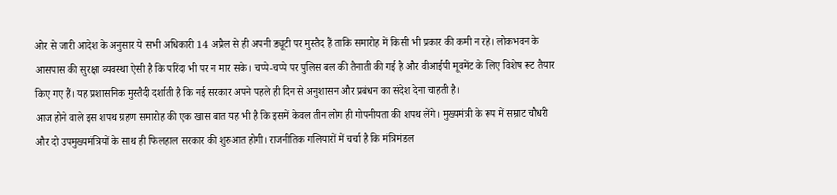ओर से जारी आदेश के अनुसार ये सभी अधिकारी 14 अप्रैल से ही अपनी ड्यूटी पर मुस्तैद हैं ताकि समारोह में किसी भी प्रकार की कमी न रहे। लोकभवन के आसपास की सुरक्षा व्यवस्था ऐसी है कि परिंदा भी पर न मार सके। चप्पे-चप्पे पर पुलिस बल की तैनाती की गई है और वीआईपी मूवमेंट के लिए विशेष रूट तैयार किए गए हैं। यह प्रशासनिक मुस्तैदी दर्शाती है कि नई सरकार अपने पहले ही दिन से अनुशासन और प्रबंधन का संदेश देना चाहती है।
आज होने वाले इस शपथ ग्रहण समारोह की एक खास बात यह भी है कि इसमें केवल तीन लोग ही गोपनीयता की शपथ लेंगे। मुख्यमंत्री के रूप में सम्राट चौधरी और दो उपमुख्यमंत्रियों के साथ ही फिलहाल सरकार की शुरुआत होगी। राजनीतिक गलियारों में चर्चा है कि मंत्रिमंडल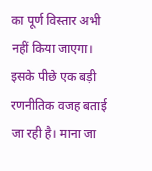का पूर्ण विस्तार अभी नहीं किया जाएगा। इसके पीछे एक बड़ी रणनीतिक वजह बताई जा रही है। माना जा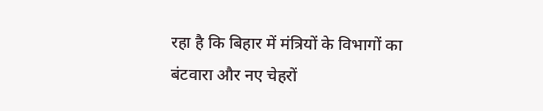रहा है कि बिहार में मंत्रियों के विभागों का बंटवारा और नए चेहरों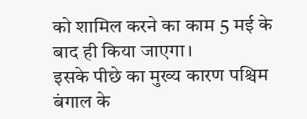को शामिल करने का काम 5 मई के बाद ही किया जाएगा।
इसके पीछे का मुख्य कारण पश्चिम बंगाल के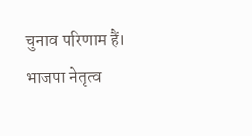चुनाव परिणाम हैं। भाजपा नेतृत्व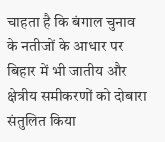चाहता है कि बंगाल चुनाव के नतीजों के आधार पर बिहार में भी जातीय और क्षेत्रीय समीकरणों को दोबारा संतुलित किया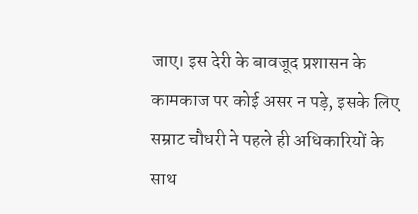जाए। इस देरी के बावजूद प्रशासन के कामकाज पर कोई असर न पड़े, इसके लिए सम्राट चौधरी ने पहले ही अधिकारियों के साथ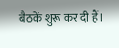बैठकें शुरू कर दी हैं।